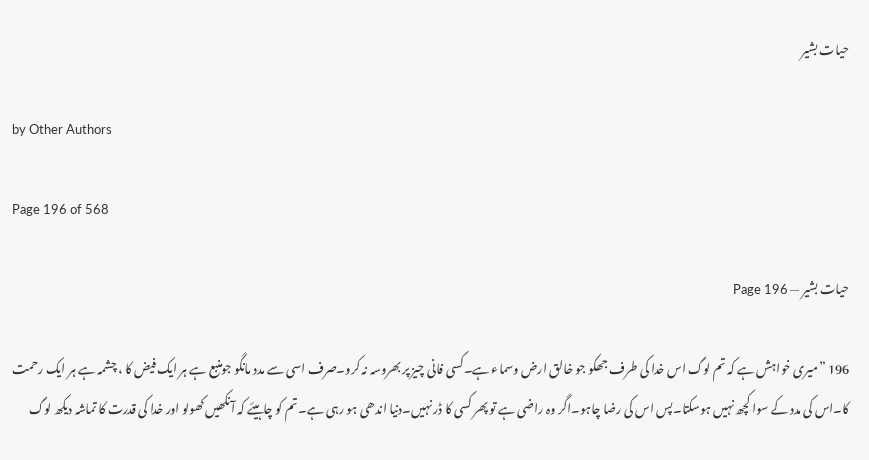حیات بشیر

by Other Authors

Page 196 of 568

حیات بشیر — Page 196

196 ”میری خواہش ہے کہ تم لوگ اس خدا کی طرف جھکو جو خالق ارض وسماء ہے۔کسی فانی چیز پر بھروسہ نہ کرو۔صرف اسی سے مدد مانگو جومنبع ہے ہر ایک فیض کا ، چشمہ ہے ہر ایک رحمت کا۔اس کی مدد کے سوا کچھ نہیں ہوسکتا۔پس اس کی رضا چاہو۔اگر وہ راضی ہے تو پھر کسی کا ڈر نہیں۔دنیا اندھی ہو رہی ہے۔تم کو چاہیئے کہ آنکھیں کھولو اور خدا کی قدرت کا تماشہ دیکھ لوگ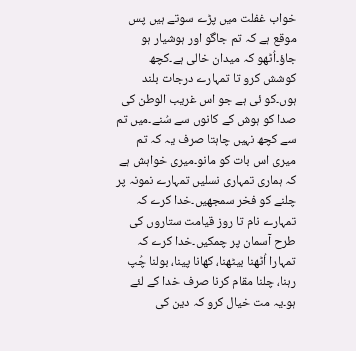خواب غفلت میں پڑے سوتے ہیں پس موقع ہے کہ تم جاگو اور ہوشیار ہو جاؤ۔اُٹھو کہ میدان خالی ہے۔کچھ کوشش کرو تا تمہارے درجات بلند ہوں۔کو ئی ہے جو اس غریب الوطن کی صدا کو ہوش کے کانوں سے سُنے۔میں تم سے کچھ نہیں چاہتا صرف یہ کہ تم میری اس بات کو مانو۔میری خواہش ہے کہ ہماری تمہاری نسلیں تمہارے نمونہ پر چلنے کو فخر سمجھیں۔خدا کرے کہ تمہارے نام تا روز قیامت ستاروں کی طرح آسمان پر چمکیں۔خدا کرے کہ تمہارا اُٹھنا بیٹھنا، کھانا پینا، بولنا چُپ رہنا، چلنا مقام کرنا صرف خدا کے لئے ہو۔یہ مت خیال کرو کہ دین کی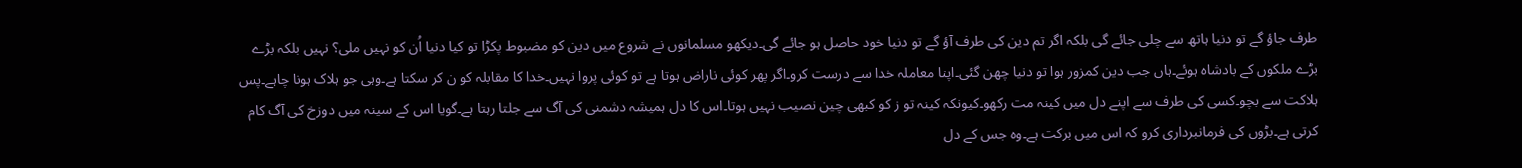طرف جاؤ گے تو دنیا ہاتھ سے چلی جائے گی بلکہ اگر تم دین کی طرف آؤ گے تو دنیا خود حاصل ہو جائے گی۔دیکھو مسلمانوں نے شروع میں دین کو مضبوط پکڑا تو کیا دنیا اُن کو نہیں ملی؟ نہیں بلکہ بڑے بڑے ملکوں کے بادشاہ ہوئے۔ہاں جب دین کمزور ہوا تو دنیا چھن گئی۔اپنا معاملہ خدا سے درست کرو۔اگر پھر کوئی ناراض ہوتا ہے تو کوئی پروا نہیں۔خدا کا مقابلہ کو ن کر سکتا ہے۔وہی جو ہلاک ہونا چاہے۔پس ہلاکت سے بچو۔کسی کی طرف سے اپنے دل میں کینہ مت رکھو۔کیونکہ کینہ تو ز کو کبھی چین نصیب نہیں ہوتا۔اس کا دل ہمیشہ دشمنی کی آگ سے جلتا رہتا ہے۔گویا اس کے سینہ میں دوزخ کی آگ کام کرتی ہے۔بڑوں کی فرمانبرداری کرو کہ اس میں برکت ہے۔وہ جس کے دل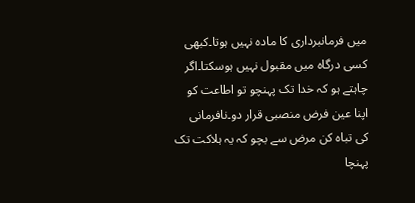میں فرمانبرداری کا مادہ نہیں ہوتا۔کبھی کسی درگاہ میں مقبول نہیں ہوسکتا۔اگر چاہتے ہو کہ خدا تک پہنچو تو اطاعت کو اپنا عین فرض منصبی قرار دو۔نافرمانی کی تباہ کن مرض سے بچو کہ یہ ہلاکت تک پہنچا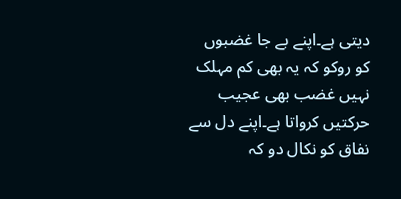دیتی ہے۔اپنے بے جا غضبوں کو روکو کہ یہ بھی کم مہلک نہیں غضب بھی عجیب حرکتیں کرواتا ہے۔اپنے دل سے نفاق کو نکال دو کہ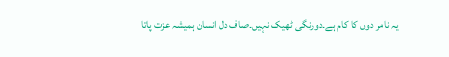یہ نامر دوں کا کام ہے۔دورنگی ٹھیک نہیں۔صاف دل انسان ہمیشہ عزت پاتا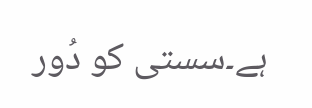ہے۔سستی کو دُور